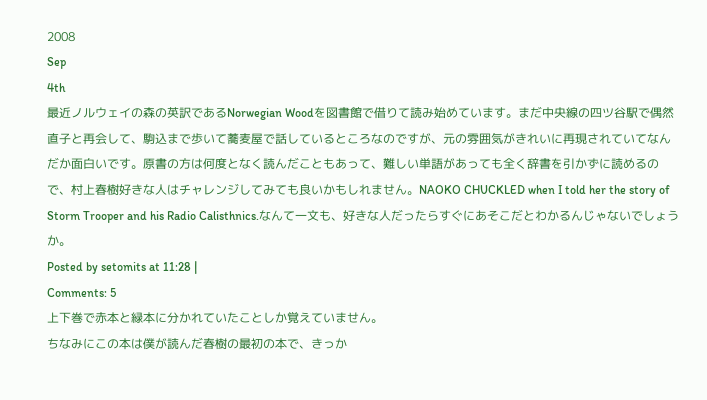2008
Sep
4th
最近ノルウェイの森の英訳であるNorwegian Woodを図書館で借りて読み始めています。まだ中央線の四ツ谷駅で偶然直子と再会して、駒込まで歩いて蕎麦屋で話しているところなのですが、元の雰囲気がきれいに再現されていてなんだか面白いです。原書の方は何度となく読んだこともあって、難しい単語があっても全く辞書を引かずに読めるので、村上春樹好きな人はチャレンジしてみても良いかもしれません。NAOKO CHUCKLED when I told her the story of Storm Trooper and his Radio Calisthnics.なんて一文も、好きな人だったらすぐにあそこだとわかるんじゃないでしょうか。
Posted by setomits at 11:28 |
Comments: 5
上下巻で赤本と緑本に分かれていたことしか覚えていません。
ちなみにこの本は僕が読んだ春樹の最初の本で、きっか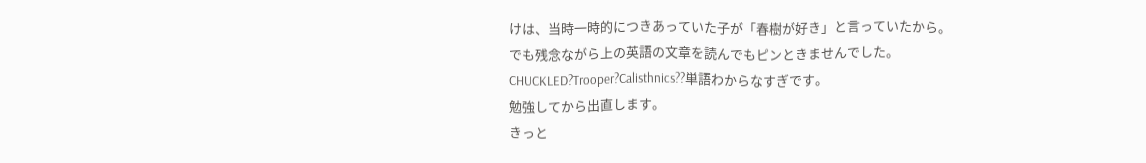けは、当時一時的につきあっていた子が「春樹が好き」と言っていたから。
でも残念ながら上の英語の文章を読んでもピンときませんでした。
CHUCKLED?Trooper?Calisthnics??単語わからなすぎです。
勉強してから出直します。
きっと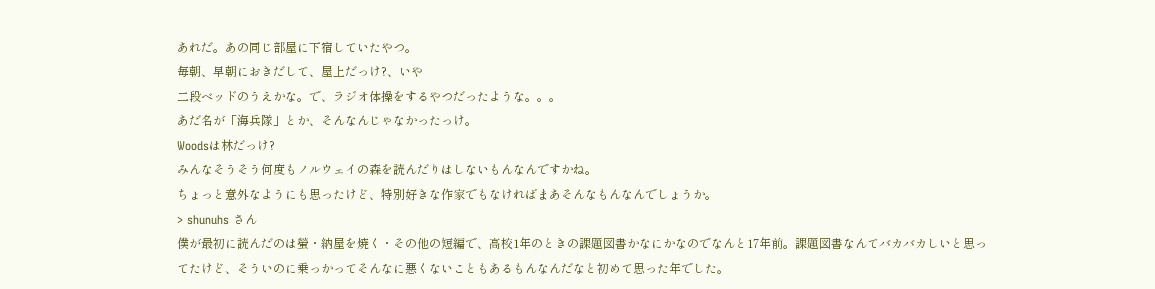あれだ。あの同じ部屋に下宿していたやつ。
毎朝、早朝におきだして、屋上だっけ?、いや
二段ベッドのうえかな。で、ラジオ体操をするやつだったような。。。
あだ名が「海兵隊」とか、そんなんじゃなかったっけ。
Woodsは林だっけ?
みんなそうそう何度もノルウェイの森を読んだりはしないもんなんですかね。
ちょっと意外なようにも思ったけど、特別好きな作家でもなければまあそんなもんなんでしょうか。
> shunuhs さん
僕が最初に読んだのは螢・納屋を焼く・その他の短編で、高校1年のときの課題図書かなにかなのでなんと17年前。課題図書なんてバカバカしいと思ってたけど、そういのに乗っかってそんなに悪くないこともあるもんなんだなと初めて思った年でした。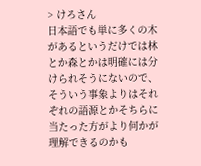> けろさん
日本語でも単に多くの木があるというだけでは林とか森とかは明確には分けられそうにないので、そういう事象よりはそれぞれの語源とかそちらに当たった方がより何かが理解できるのかも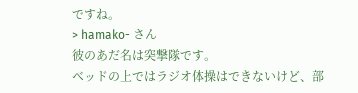ですね。
> hamako- さん
彼のあだ名は突撃隊です。
ベッドの上ではラジオ体操はできないけど、部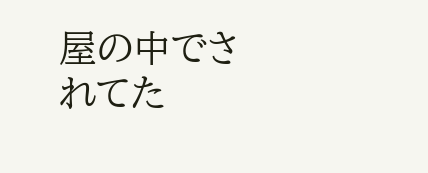屋の中でされてた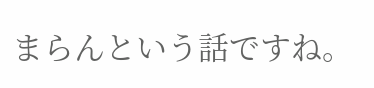まらんという話ですね。